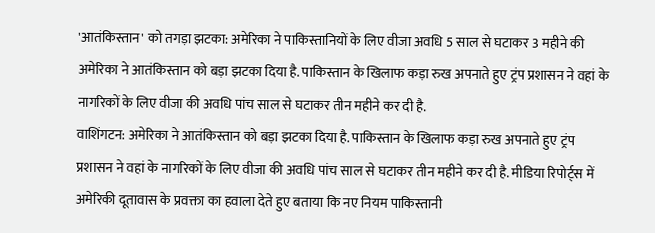'आतंकिस्तान' को तगड़ा झटका: अमेरिका ने पाकिस्तानियों के लिए वीजा अवधि 5 साल से घटाकर 3 महीने की
अमेरिका ने आतंकिस्तान को बड़ा झटका दिया है. पाकिस्तान के खिलाफ कड़ा रुख अपनाते हुए ट्रंप प्रशासन ने वहां के नागरिकों के लिए वीजा की अवधि पांच साल से घटाकर तीन महीने कर दी है.
वाशिंगटन: अमेरिका ने आतंकिस्तान को बड़ा झटका दिया है. पाकिस्तान के खिलाफ कड़ा रुख अपनाते हुए ट्रंप प्रशासन ने वहां के नागरिकों के लिए वीजा की अवधि पांच साल से घटाकर तीन महीने कर दी है. मीडिया रिपोर्ट्स में अमेरिकी दूतावास के प्रवक्ता का हवाला देते हुए बताया कि नए नियम पाकिस्तानी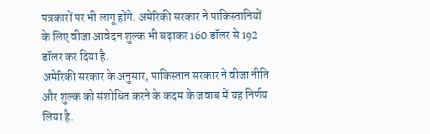पत्रकारों पर भी लागू होंगे. अमेरिकी सरकार ने पाकिस्तानियों के लिए वीजा आवेदन शुल्क भी बढ़ाकर 160 डॉलर से 192 डॉलर कर दिया है.
अमेरिकी सरकार के अनुसार, पाकिस्तान सरकार ने वीजा नीति और शुल्क को संशोधित करने के कदम के जवाब में यह निर्णय लिया है.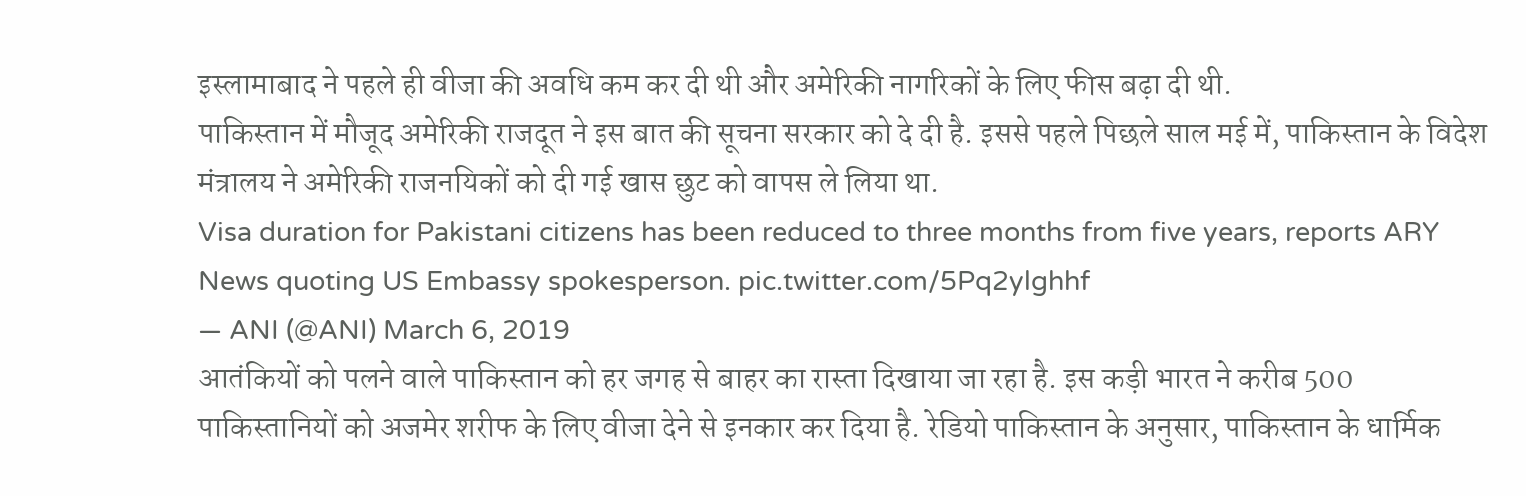इस्लामाबाद ने पहले ही वीजा की अवधि कम कर दी थी और अमेरिकी नागरिकों के लिए फीस बढ़ा दी थी.
पाकिस्तान में मौजूद अमेरिकी राजदूत ने इस बात की सूचना सरकार को दे दी है. इससे पहले पिछले साल मई में, पाकिस्तान के विदेश मंत्रालय ने अमेरिकी राजनयिकों को दी गई खास छुट को वापस ले लिया था.
Visa duration for Pakistani citizens has been reduced to three months from five years, reports ARY News quoting US Embassy spokesperson. pic.twitter.com/5Pq2ylghhf
— ANI (@ANI) March 6, 2019
आतंकियों को पलने वाले पाकिस्तान को हर जगह से बाहर का रास्ता दिखाया जा रहा है. इस कड़ी भारत ने करीब 500 पाकिस्तानियों को अजमेर शरीफ के लिए वीजा देने से इनकार कर दिया है. रेडियो पाकिस्तान के अनुसार, पाकिस्तान के धार्मिक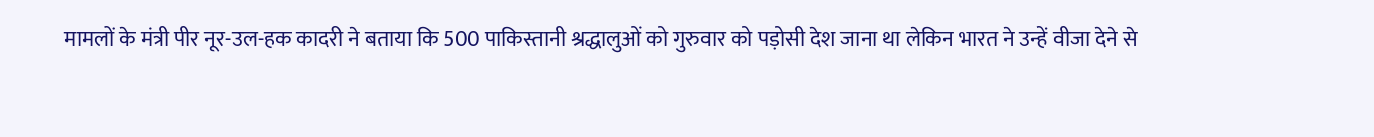मामलों के मंत्री पीर नूर-उल-हक कादरी ने बताया कि 500 पाकिस्तानी श्रद्धालुओं को गुरुवार को पड़ोसी देश जाना था लेकिन भारत ने उन्हें वीजा देने से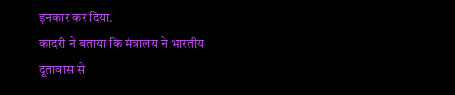इनकार कर दिया.
कादरी ने बताया कि मंत्रालय ने भारतीय दूतावास से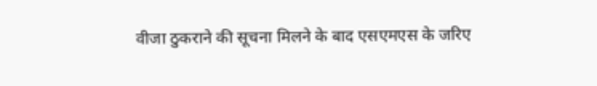वीजा ठुकराने की सूचना मिलने के बाद एसएमएस के जरिए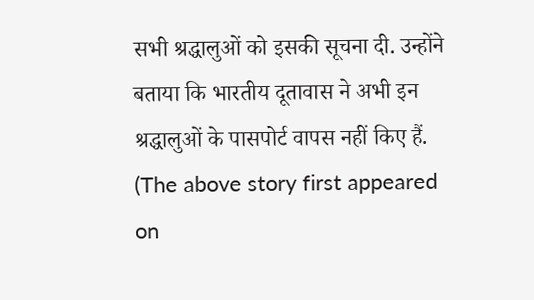सभी श्रद्धालुओं को इसकी सूचना दी. उन्होंने बताया कि भारतीय दूतावास ने अभी इन श्रद्धालुओं के पासपोर्ट वापस नहीं किए हैं.
(The above story first appeared on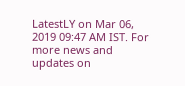LatestLY on Mar 06, 2019 09:47 AM IST. For more news and updates on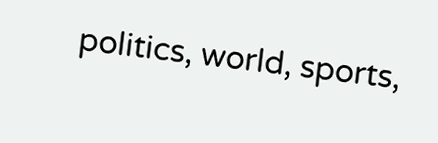politics, world, sports,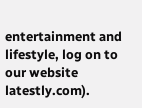entertainment and lifestyle, log on to our website latestly.com).